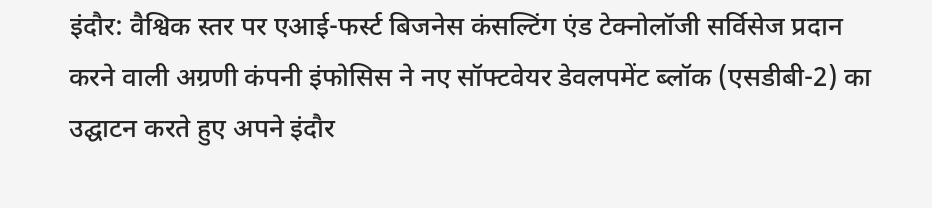इंदौर: वैश्विक स्तर पर एआई-फर्स्ट बिजनेस कंसल्टिंग एंड टेक्नोलॉजी सर्विसेज प्रदान करने वाली अग्रणी कंपनी इंफोसिस ने नए सॉफ्टवेयर डेवलपमेंट ब्लॉक (एसडीबी-2) का उद्घाटन करते हुए अपने इंदौर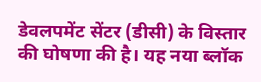डेवलपमेंट सेंटर (डीसी) के विस्तार की घोषणा की है। यह नया ब्लॉक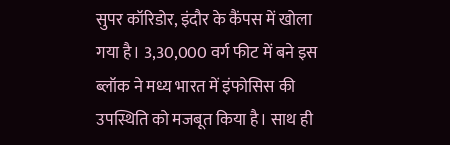सुपर कॉरिडोर, इंदौर के कैंपस में खोला गया है। 3,30,000 वर्ग फीट में बने इस ब्लॉक ने मध्य भारत में इंफोसिस की उपस्थिति को मजबूत किया है। साथ ही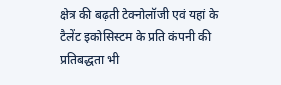क्षेत्र की बढ़ती टेक्नोलॉजी एवं यहां के टैलेंट इकोसिस्टम के प्रति कंपनी की प्रतिबद्धता भी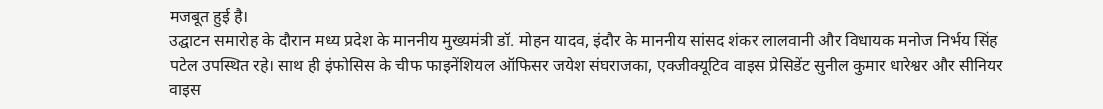मजबूत हुई है।
उद्घाटन समारोह के दौरान मध्य प्रदेश के माननीय मुख्यमंत्री डॉ. मोहन यादव, इंदौर के माननीय सांसद शंकर लालवानी और विधायक मनोज निर्भय सिंह पटेल उपस्थित रहे। साथ ही इंफोसिस के चीफ फाइनेंशियल ऑफिसर जयेश संघराजका, एक्जीक्यूटिव वाइस प्रेसिडेंट सुनील कुमार धारेश्वर और सीनियर वाइस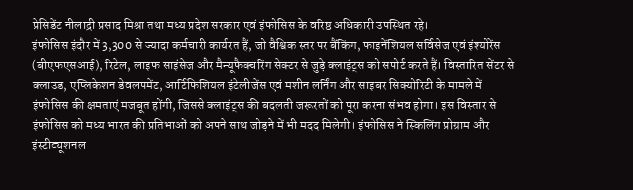प्रेसिडेंट नीलाद्री प्रसाद मिश्रा तथा मध्य प्रदेश सरकार एवं इंफोसिस के वरिष्ठ अधिकारी उपस्थित रहे।
इंफोसिस इंदौर में 3,300 से ज्यादा कर्मचारी कार्यरत हैं, जो वैश्विक स्तर पर बैंकिंग, फाइनेंशियल सर्विसेज एवं इंश्योरेंस (बीएफएसआई), रिटेल, लाइफ साइंसेज और मैन्यूफैक्चरिंग सेक्टर से जुड़े क्लाइंट्स को सपोर्ट करते हैं। विस्तारित सेंटर से क्लाउड, एप्लिकेशन डेवलपमेंट, आर्टिफिशियल इंटेलीजेंस एवं मशीन लर्निंग और साइबर सिक्योरिटी के मामले में इंफोसिस की क्षमताएं मजबूत होंगी, जिससे क्लाइंट्स की बदलती जरूरतों को पूरा करना संभव होगा। इस विस्तार से इंफोसिस को मध्य भारत की प्रतिभाओं को अपने साथ जोड़ने में भी मदद मिलेगी। इंफोसिस ने स्किलिंग प्रोग्राम और इंस्टीट्यूशनल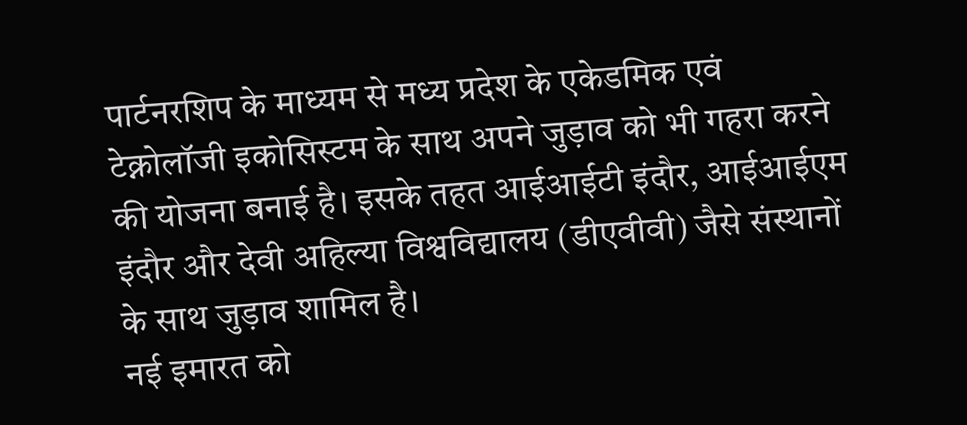पार्टनरशिप के माध्यम से मध्य प्रदेश के एकेडमिक एवं टेक्नोलॉजी इकोसिस्टम के साथ अपने जुड़ाव को भी गहरा करने की योजना बनाई है। इसके तहत आईआईटी इंदौर, आईआईएम इंदौर और देवी अहिल्या विश्वविद्यालय (डीएवीवी) जैसे संस्थानों के साथ जुड़ाव शामिल है।
नई इमारत को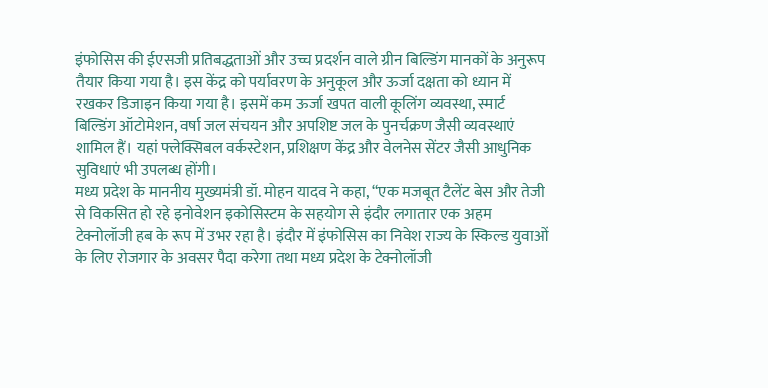इंफोसिस की ईएसजी प्रतिबद्धताओं और उच्च प्रदर्शन वाले ग्रीन बिल्डिंग मानकों के अनुरूप तैयार किया गया है। इस केंद्र को पर्यावरण के अनुकूल और ऊर्जा दक्षता को ध्यान में रखकर डिजाइन किया गया है। इसमें कम ऊर्जा खपत वाली कूलिंग व्यवस्था, स्मार्ट बिल्डिंग ऑटोमेशन, वर्षा जल संचयन और अपशिष्ट जल के पुनर्चक्रण जैसी व्यवस्थाएं शामिल हैं। यहां फ्लेक्सिबल वर्कस्टेशन, प्रशिक्षण केंद्र और वेलनेस सेंटर जैसी आधुनिक सुविधाएं भी उपलब्ध होंगी।
मध्य प्रदेश के माननीय मुख्यमंत्री डॉ. मोहन यादव ने कहा, “एक मजबूत टैलेंट बेस और तेजी से विकसित हो रहे इनोवेशन इकोसिस्टम के सहयोग से इंदौर लगातार एक अहम टेक्नोलॉजी हब के रूप में उभर रहा है। इंदौर में इंफोसिस का निवेश राज्य के स्किल्ड युवाओं के लिए रोजगार के अवसर पैदा करेगा तथा मध्य प्रदेश के टेक्नोलॉजी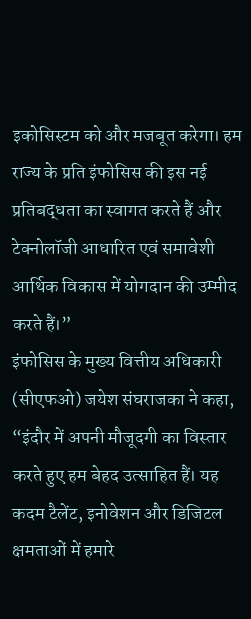इकोसिस्टम को और मजबूत करेगा। हम राज्य के प्रति इंफोसिस की इस नई प्रतिबद्धता का स्वागत करते हैं और टेक्नोलॉजी आधारित एवं समावेशी आर्थिक विकास में योगदान की उम्मीद करते हैं।”
इंफोसिस के मुख्य वित्तीय अधिकारी (सीएफओ) जयेश संघराजका ने कहा, “इंदौर में अपनी मौजूदगी का विस्तार करते हुए हम बेहद उत्साहित हैं। यह कदम टैलेंट, इनोवेशन और डिजिटल क्षमताओं में हमारे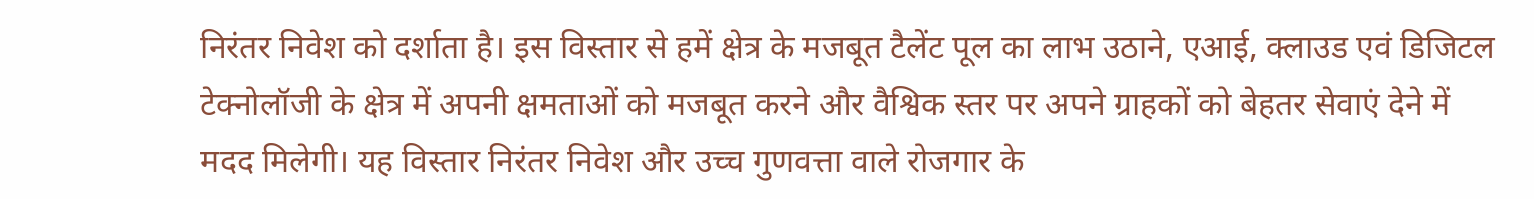निरंतर निवेश को दर्शाता है। इस विस्तार से हमें क्षेत्र के मजबूत टैलेंट पूल का लाभ उठाने, एआई, क्लाउड एवं डिजिटल टेक्नोलॉजी के क्षेत्र में अपनी क्षमताओं को मजबूत करने और वैश्विक स्तर पर अपने ग्राहकों को बेहतर सेवाएं देने में मदद मिलेगी। यह विस्तार निरंतर निवेश और उच्च गुणवत्ता वाले रोजगार के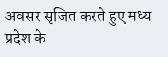अवसर सृजित करते हुए मध्य प्रदेश के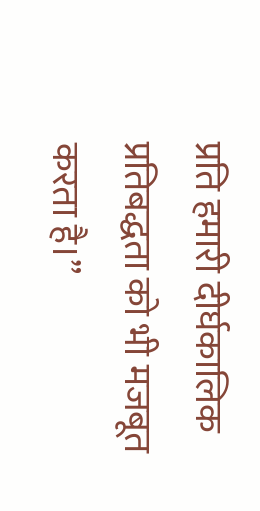प्रति हमारी दीर्घकालिक प्रतिबद्धता को भी मजबूत करता है।”